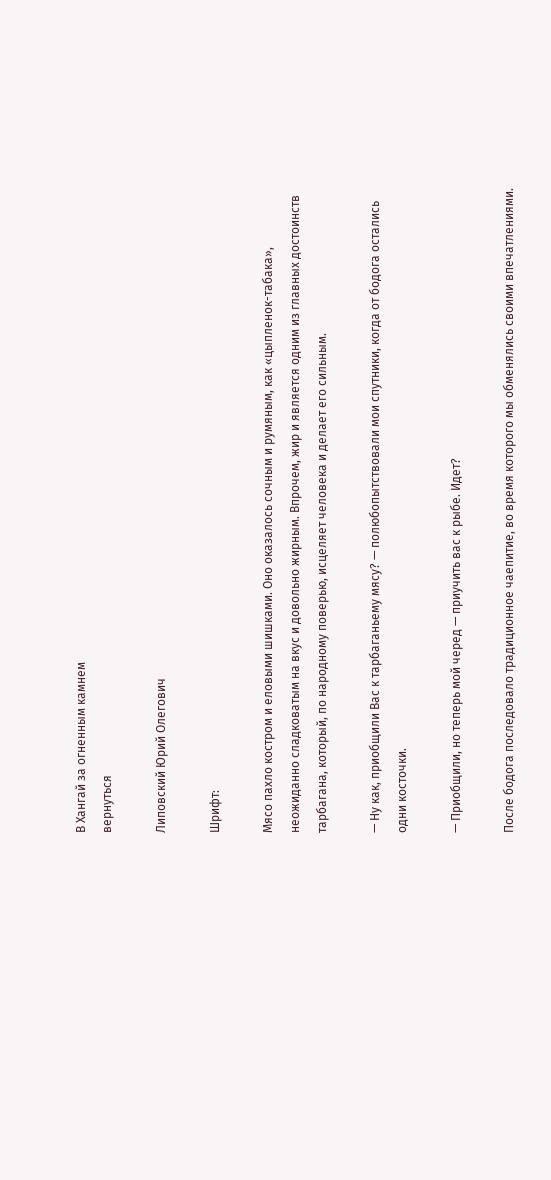В Хангай за огненным камнем
вернуться

Липовский Юрий Олегович

Шрифт:

Мясо пахло костром и еловыми шишками. Оно оказалось сочным и румяным, как «цыпленок-табака», неожиданно сладковатым на вкус и довольно жирным. Впрочем, жир и является одним из главных достоинств тарбагана, который, по народному поверью, исцеляет человека и делает его сильным.

— Ну как, приобщили Вас к тарбаганьему мясу? — полюбопытствовали мои спутники, когда от бодога остались одни косточки.

— Приобщили, но теперь мой черед — приучить вас к рыбе. Идет?

После бодога последовало традиционное чаепитие, во время которого мы обменялись своими впечатлениями.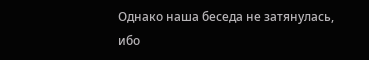Однако наша беседа не затянулась, ибо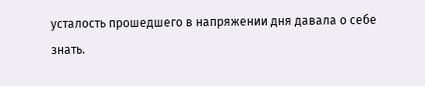усталость прошедшего в напряжении дня давала о себе знать.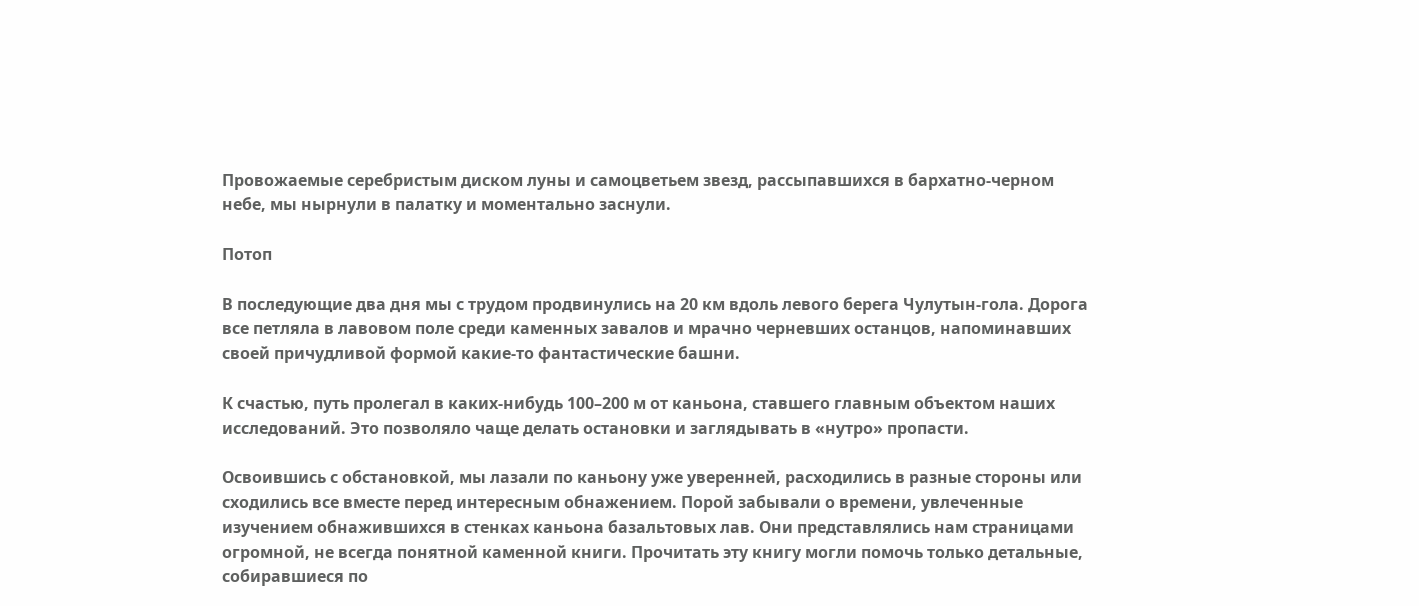Провожаемые серебристым диском луны и самоцветьем звезд, рассыпавшихся в бархатно-черном небе, мы нырнули в палатку и моментально заснули.

Потоп

В последующие два дня мы с трудом продвинулись на 20 км вдоль левого берега Чулутын-гола. Дорога все петляла в лавовом поле среди каменных завалов и мрачно черневших останцов, напоминавших своей причудливой формой какие-то фантастические башни.

К счастью, путь пролегал в каких-нибудь 100–200 м от каньона, ставшего главным объектом наших исследований. Это позволяло чаще делать остановки и заглядывать в «нутро» пропасти.

Освоившись с обстановкой, мы лазали по каньону уже уверенней, расходились в разные стороны или сходились все вместе перед интересным обнажением. Порой забывали о времени, увлеченные изучением обнажившихся в стенках каньона базальтовых лав. Они представлялись нам страницами огромной, не всегда понятной каменной книги. Прочитать эту книгу могли помочь только детальные, собиравшиеся по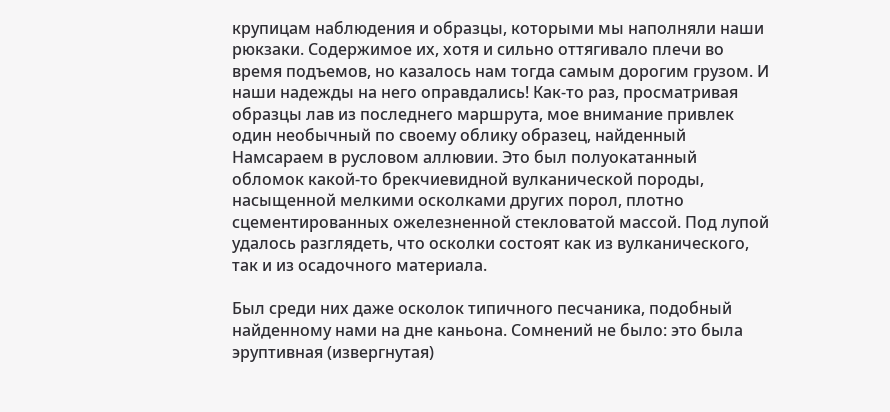крупицам наблюдения и образцы, которыми мы наполняли наши рюкзаки. Содержимое их, хотя и сильно оттягивало плечи во время подъемов, но казалось нам тогда самым дорогим грузом. И наши надежды на него оправдались! Как-то раз, просматривая образцы лав из последнего маршрута, мое внимание привлек один необычный по своему облику образец, найденный Намсараем в русловом аллювии. Это был полуокатанный обломок какой-то брекчиевидной вулканической породы, насыщенной мелкими осколками других порол, плотно сцементированных ожелезненной стекловатой массой. Под лупой удалось разглядеть, что осколки состоят как из вулканического, так и из осадочного материала.

Был среди них даже осколок типичного песчаника, подобный найденному нами на дне каньона. Сомнений не было: это была эруптивная (извергнутая)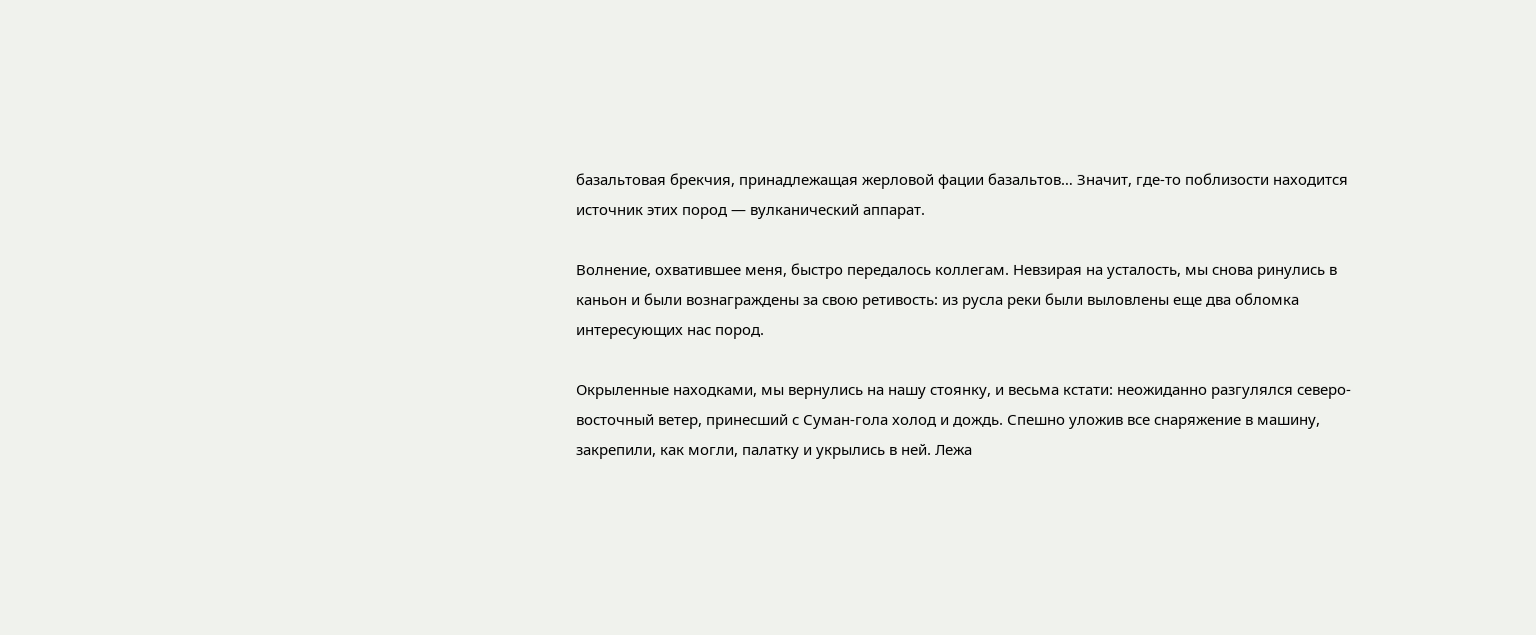базальтовая брекчия, принадлежащая жерловой фации базальтов… Значит, где-то поблизости находится источник этих пород — вулканический аппарат.

Волнение, охватившее меня, быстро передалось коллегам. Невзирая на усталость, мы снова ринулись в каньон и были вознаграждены за свою ретивость: из русла реки были выловлены еще два обломка интересующих нас пород.

Окрыленные находками, мы вернулись на нашу стоянку, и весьма кстати: неожиданно разгулялся северо-восточный ветер, принесший с Суман-гола холод и дождь. Спешно уложив все снаряжение в машину, закрепили, как могли, палатку и укрылись в ней. Лежа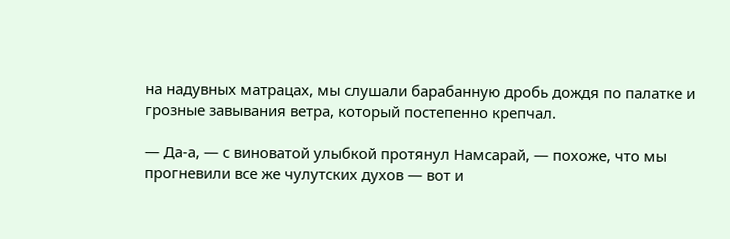на надувных матрацах, мы слушали барабанную дробь дождя по палатке и грозные завывания ветра, который постепенно крепчал.

— Да-а, — с виноватой улыбкой протянул Намсарай, — похоже, что мы прогневили все же чулутских духов — вот и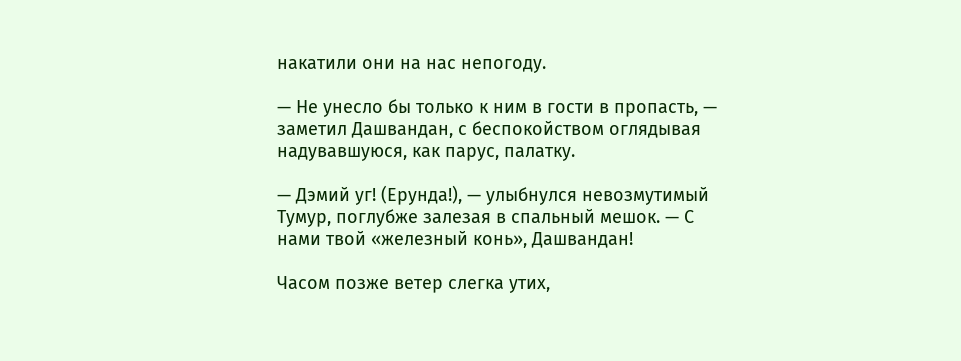накатили они на нас непогоду.

— Не унесло бы только к ним в гости в пропасть, — заметил Дашвандан, с беспокойством оглядывая надувавшуюся, как парус, палатку.

— Дэмий уг! (Ерунда!), — улыбнулся невозмутимый Тумур, поглубже залезая в спальный мешок. — С нами твой «железный конь», Дашвандан!

Часом позже ветер слегка утих,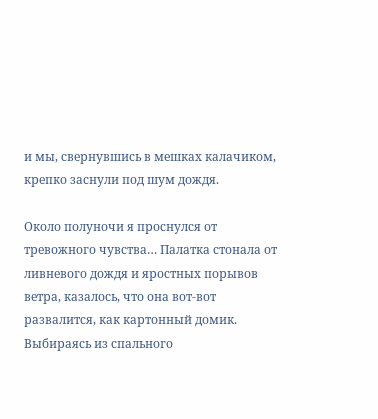и мы, свернувшись в мешках калачиком, крепко заснули под шум дождя.

Около полуночи я проснулся от тревожного чувства… Палатка стонала от ливневого дождя и яростных порывов ветра, казалось, что она вот-вот развалится, как картонный домик. Выбираясь из спального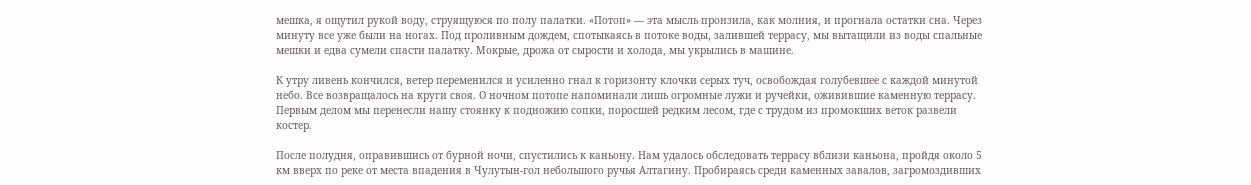мешка, я ощутил рукой воду, струящуюся по полу палатки. «Потоп» — эта мысль пронзила, как молния, и прогнала остатки сна. Через минуту все уже были на ногах. Под проливным дождем, спотыкаясь в потоке воды, залившей террасу, мы вытащили из воды спальные мешки и едва сумели спасти палатку. Мокрые, дрожа от сырости и холода, мы укрылись в машине.

К утру ливень кончился, ветер переменился и усиленно гнал к горизонту клочки серых туч, освобождая голубевшее с каждой минутой небо. Все возвращалось на круги своя. О ночном потопе напоминали лишь огромные лужи и ручейки, оживившие каменную террасу. Первым делом мы перенесли нашу стоянку к подножию сопки, поросшей редким лесом, где с трудом из промокших веток развели костер.

После полудня, оправившись от бурной ночи, спустились к каньону. Нам удалось обследовать террасу вблизи каньона, пройдя около 5 км вверх по реке от места впадения в Чулутын-гол небольшого ручья Алтагину. Пробираясь среди каменных завалов, загромоздивших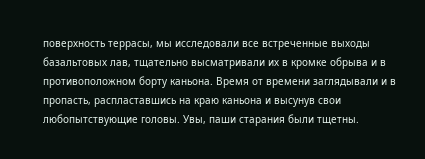поверхность террасы, мы исследовали все встреченные выходы базальтовых лав, тщательно высматривали их в кромке обрыва и в противоположном борту каньона. Время от времени заглядывали и в пропасть, распластавшись на краю каньона и высунув свои любопытствующие головы. Увы, паши старания были тщетны.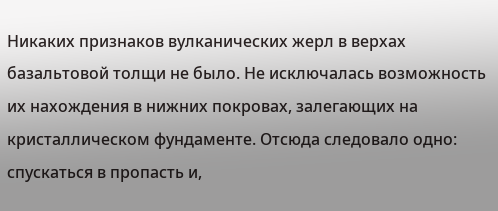Никаких признаков вулканических жерл в верхах базальтовой толщи не было. Не исключалась возможность их нахождения в нижних покровах, залегающих на кристаллическом фундаменте. Отсюда следовало одно: спускаться в пропасть и,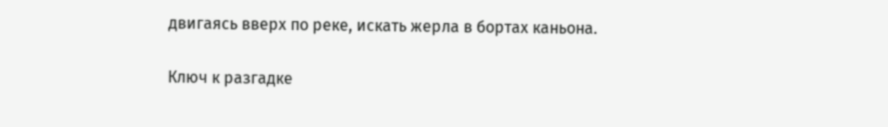двигаясь вверх по реке, искать жерла в бортах каньона.

Ключ к разгадке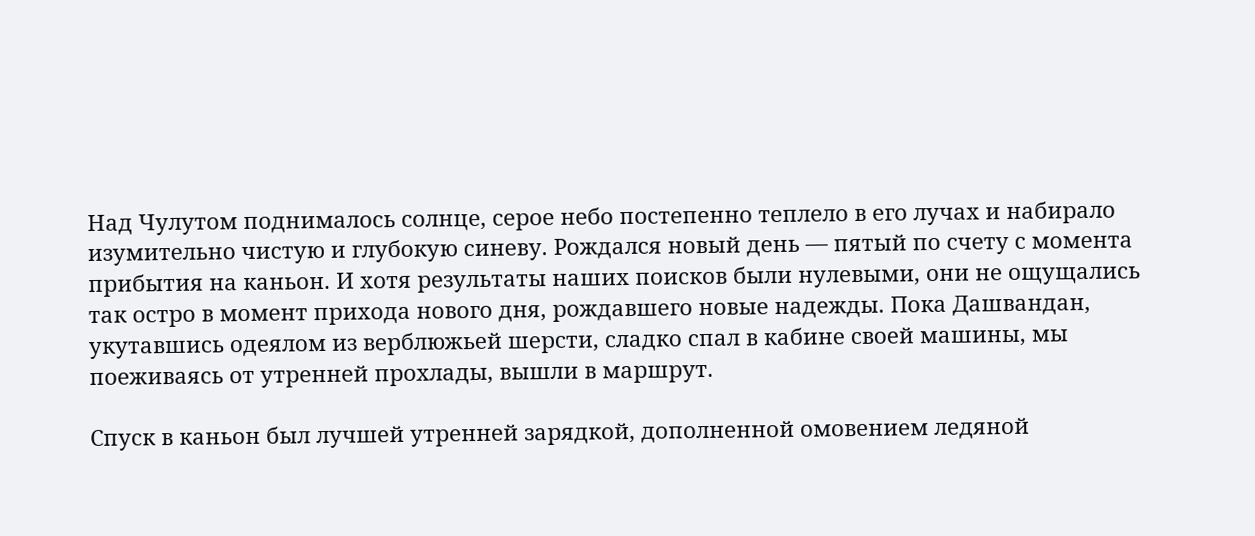Над Чулутом поднималось солнце, серое небо постепенно теплело в его лучах и набирало изумительно чистую и глубокую синеву. Рождался новый день — пятый по счету с момента прибытия на каньон. И хотя результаты наших поисков были нулевыми, они не ощущались так остро в момент прихода нового дня, рождавшего новые надежды. Пока Дашвандан, укутавшись одеялом из верблюжьей шерсти, сладко спал в кабине своей машины, мы поеживаясь от утренней прохлады, вышли в маршрут.

Спуск в каньон был лучшей утренней зарядкой, дополненной омовением ледяной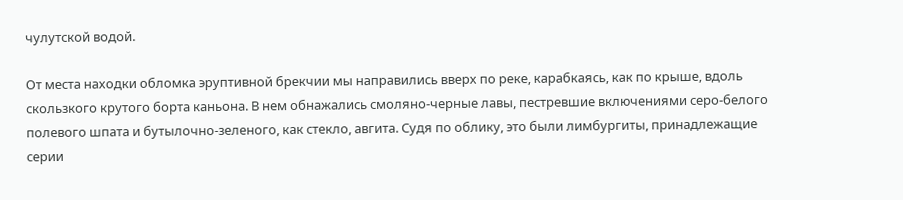чулутской водой.

От места находки обломка эруптивной брекчии мы направились вверх по реке, карабкаясь, как по крыше, вдоль скользкого крутого борта каньона. В нем обнажались смоляно-черные лавы, пестревшие включениями серо-белого полевого шпата и бутылочно-зеленого, как стекло, авгита. Судя по облику, это были лимбургиты, принадлежащие серии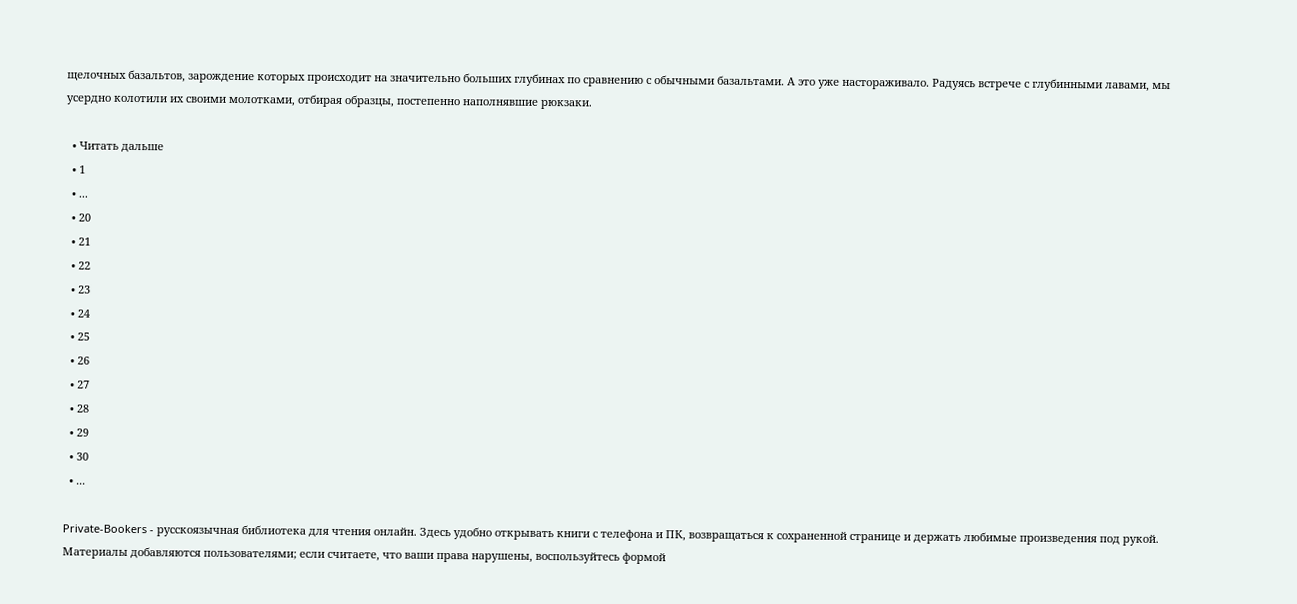щелочных базальтов, зарождение которых происходит на значительно больших глубинах по сравнению с обычными базальтами. А это уже настораживало. Радуясь встрече с глубинными лавами, мы усердно колотили их своими молотками, отбирая образцы, постепенно наполнявшие рюкзаки.

  • Читать дальше
  • 1
  • ...
  • 20
  • 21
  • 22
  • 23
  • 24
  • 25
  • 26
  • 27
  • 28
  • 29
  • 30
  • ...

Private-Bookers - русскоязычная библиотека для чтения онлайн. Здесь удобно открывать книги с телефона и ПК, возвращаться к сохраненной странице и держать любимые произведения под рукой. Материалы добавляются пользователями; если считаете, что ваши права нарушены, воспользуйтесь формой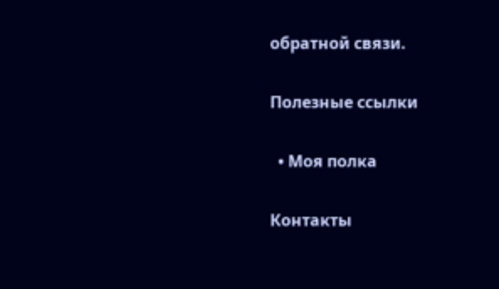обратной связи.

Полезные ссылки

  • Моя полка

Контакты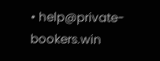• help@private-bookers.win